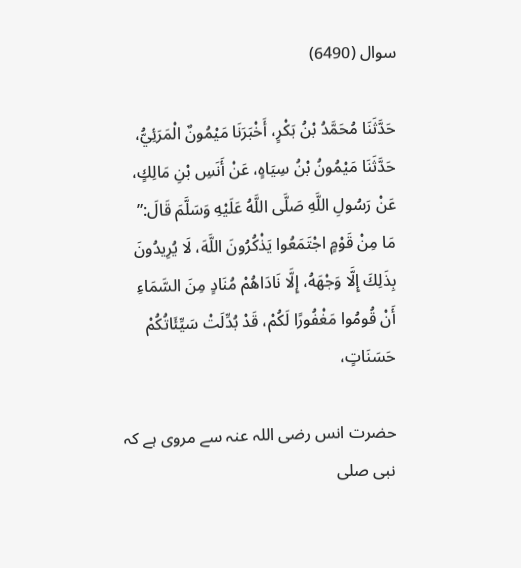سوال (6490)

حَدَّثَنَا مُحَمَّدُ بْنُ بَكْرٍ، أَخْبَرَنَا مَيْمُونٌ الْمَرَئِيُّ، حَدَّثَنَا مَيْمُونُ بْنُ سِيَاهٍ، عَنْ أَنَسِ بْنِ مَالِكٍ، عَنْ رَسُولِ اللَّهِ صَلَّى اللَّهُ عَلَيْهِ وَسَلَّمَ قَالَ:” مَا مِنْ قَوْمٍ اجْتَمَعُوا يَذْكُرُونَ اللَّهَ، لَا يُرِيدُونَ بِذَلِكَ إِلَّا وَجْهَهُ، إِلَّا نَادَاهُمْ مُنَادٍ مِنَ السَّمَاءِ أَنْ قُومُوا مَغْفُورًا لَكُمْ، قَدْ بُدِّلَتْ سَيِّئَاتُكُمْ حَسَنَاتٍ،

حضرت انس رضی اللہ عنہ سے مروی ہے کہ نبی صلی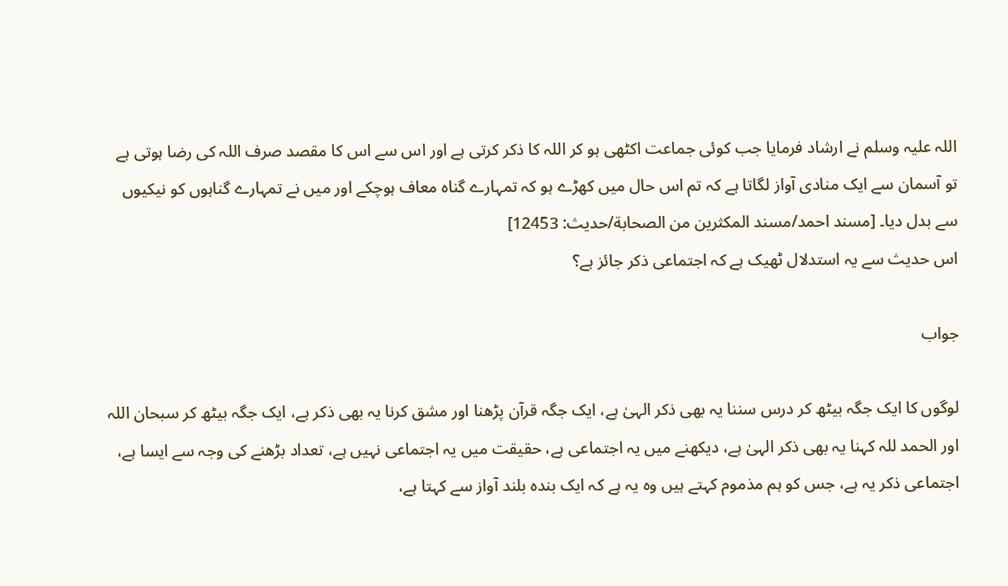اللہ علیہ وسلم نے ارشاد فرمایا جب کوئی جماعت اکٹھی ہو کر اللہ کا ذکر کرتی ہے اور اس سے اس کا مقصد صرف اللہ کی رضا ہوتی ہے تو آسمان سے ایک منادی آواز لگاتا ہے کہ تم اس حال میں کھڑے ہو کہ تمہارے گناہ معاف ہوچکے اور میں نے تمہارے گناہوں کو نیکیوں سے بدل دیا۔ [مسند احمد/مسند المكثرين من الصحابة/حدیث: 12453]
اس حدیث سے یہ استدلال ٹھیک ہے کہ اجتماعی ذکر جائز ہے؟

جواب

لوگوں کا ایک جگہ بیٹھ کر درس سننا یہ بھی ذکر الہیٰ ہے، ایک جگہ قرآن پڑھنا اور مشق کرنا یہ بھی ذکر ہے، ایک جگہ بیٹھ کر سبحان اللہ اور الحمد للہ کہنا یہ بھی ذکر الہیٰ ہے، دیکھنے میں یہ اجتماعی ہے، حقیقت میں یہ اجتماعی نہیں ہے، تعداد بڑھنے کی وجہ سے ایسا ہے، اجتماعی ذکر یہ ہے، جس کو ہم مذموم کہتے ہیں وہ یہ ہے کہ ایک بندہ بلند آواز سے کہتا ہے،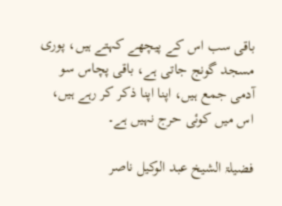باقی سب اس کے پیچھے کہتے ہیں، پوری مسجد گونج جاتی ہے، باقی پچاس سو آدمی جمع ہیں، اپنا اپنا ذکر کر رہے ہیں، اس میں کوئی حرج نہیں ہے۔

فضیلۃ الشیخ عبد الوکیل ناصر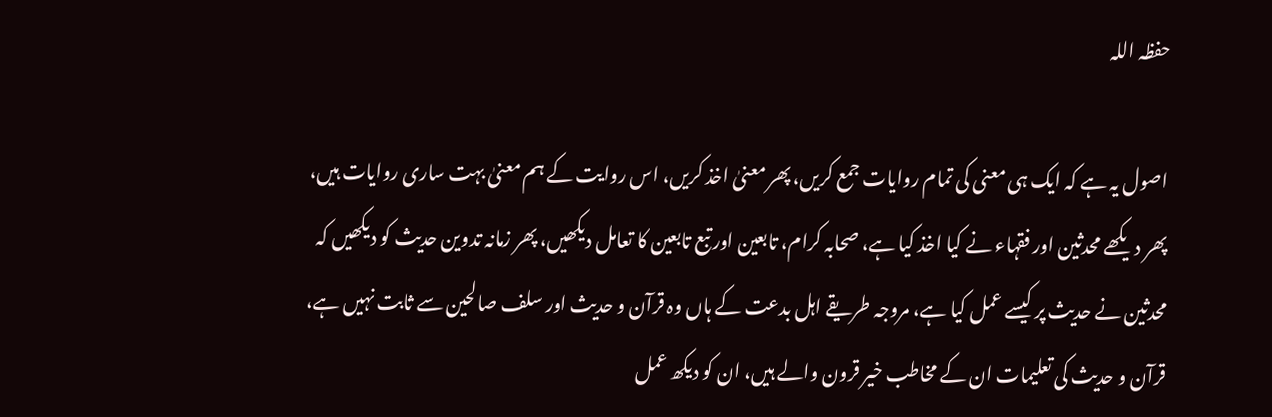حفظہ اللہ

اصول یہ ہے کہ ایک ہی معنی کی تمام روایات جمع کریں، پھر معنیٰ اخذ کریں، اس روایت کے ہم معنیٰ بہت ساری روایات ہیں، پھر دیکھے محدثین اور فقہاء نے کیا اخذ کیا ہے، صحابہ کرام، تابعین اور تبع تابعین کا تعامل دیکھیں، پھر زمانہ تدوین حدیث کو دیکھیں کہ محدثین نے حدیث پر کیسے عمل کیا ہے، مروجہ طریقے اہل بدعت کے ہاں وہ قرآن و حدیث اور سلف صالحین سے ثابت نہیں ہے، قرآن و حدیث کی تعلیمات ان کے مخاطب خیر قرون والے ہیں، ان کو دیکھ عمل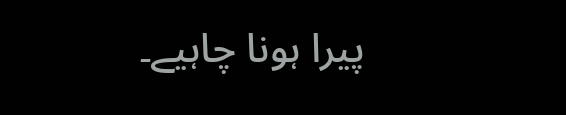پیرا ہونا چاہیے۔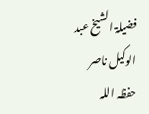فضیلۃ الشیخ عبد الوکیل ناصر حفظہ اللہ